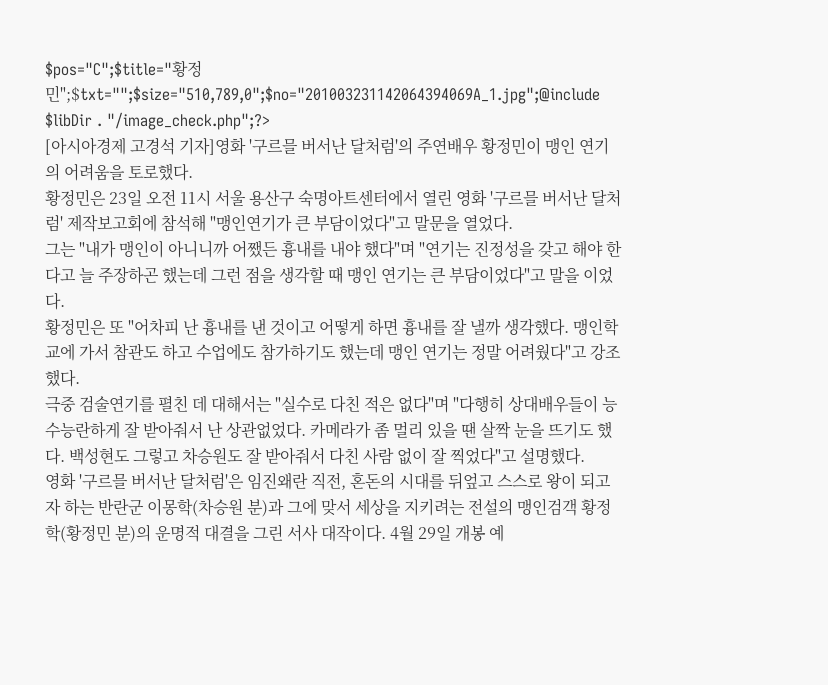$pos="C";$title="황정민";$txt="";$size="510,789,0";$no="201003231142064394069A_1.jpg";@include $libDir . "/image_check.php";?>
[아시아경제 고경석 기자]영화 '구르믈 버서난 달처럼'의 주연배우 황정민이 맹인 연기의 어려움을 토로했다.
황정민은 23일 오전 11시 서울 용산구 숙명아트센터에서 열린 영화 '구르믈 버서난 달처럼' 제작보고회에 참석해 "맹인연기가 큰 부담이었다"고 말문을 열었다.
그는 "내가 맹인이 아니니까 어쨌든 흉내를 내야 했다"며 "연기는 진정성을 갖고 해야 한다고 늘 주장하곤 했는데 그런 점을 생각할 때 맹인 연기는 큰 부담이었다"고 말을 이었다.
황정민은 또 "어차피 난 흉내를 낸 것이고 어떻게 하면 흉내를 잘 낼까 생각했다. 맹인학교에 가서 참관도 하고 수업에도 참가하기도 했는데 맹인 연기는 정말 어려웠다"고 강조했다.
극중 검술연기를 펼친 데 대해서는 "실수로 다친 적은 없다"며 "다행히 상대배우들이 능수능란하게 잘 받아줘서 난 상관없었다. 카메라가 좀 멀리 있을 땐 살짝 눈을 뜨기도 했다. 백성현도 그렇고 차승원도 잘 받아줘서 다친 사람 없이 잘 찍었다"고 설명했다.
영화 '구르믈 버서난 달처럼'은 임진왜란 직전, 혼돈의 시대를 뒤엎고 스스로 왕이 되고자 하는 반란군 이몽학(차승원 분)과 그에 맞서 세상을 지키려는 전설의 맹인검객 황정학(황정민 분)의 운명적 대결을 그린 서사 대작이다. 4월 29일 개봉 예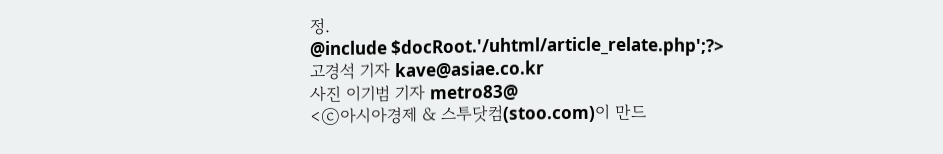정.
@include $docRoot.'/uhtml/article_relate.php';?>
고경석 기자 kave@asiae.co.kr
사진 이기범 기자 metro83@
<ⓒ아시아경제 & 스투닷컴(stoo.com)이 만드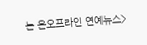는 온오프라인 연예뉴스>